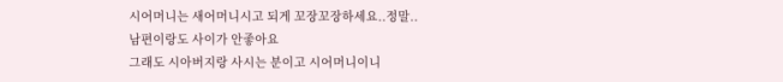시어머니는 새어머니시고 되게 꼬장꼬장하세요..정말..
남편이랑도 사이가 안좋아요
그래도 시아버지랑 사시는 분이고 시어머니이니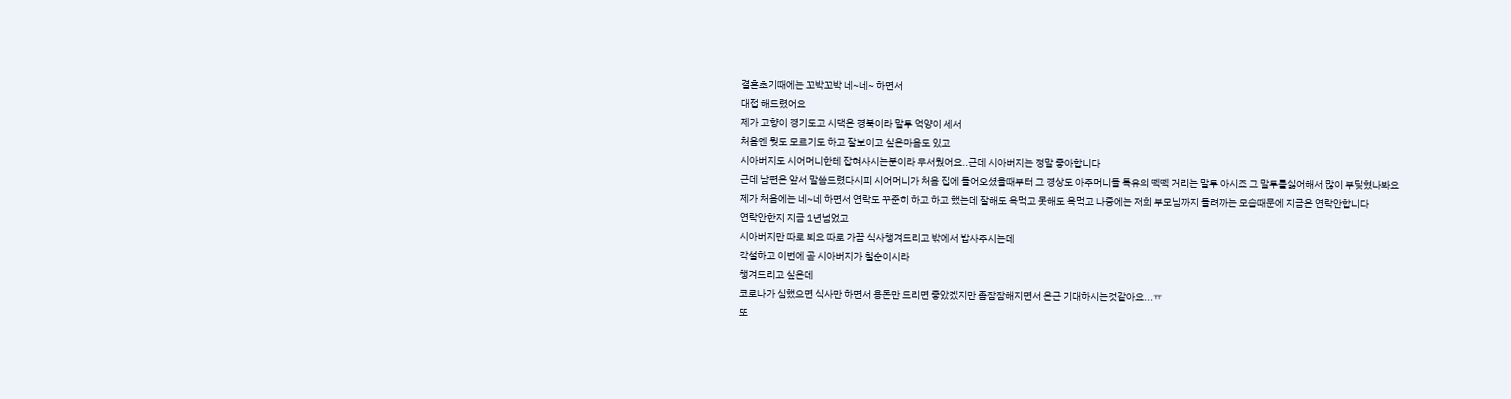결혼초기때에는 꼬박꼬박 네~네~ 하면서
대접 해드렸어요
제가 고향이 경기도고 시댁은 경북이라 말투 억양이 세서
처음엔 뭣도 모르기도 하고 잘보이고 싶은마음도 있고
시아버지도 시어머니한테 잡혀사시는분이라 무서웠어요..근데 시아버지는 정말 좋아합니다
근데 남편은 앞서 말씀드렸다시피 시어머니가 처음 집에 들어오셨을때부터 그 경상도 아주머니들 특유의 떽떽 거리는 말투 아시죠 그 말투를싫어해서 많이 부딪혔나봐요
제가 처음에는 네~네 하면서 연락도 꾸준히 하고 하고 했는데 잘해도 욕먹고 못해도 욕먹고 나중에는 저희 부모님까지 돌려까는 모습때문에 지금은 연락안합니다
연락안한지 지금 1년넘었고
시아버지만 따로 뵈요 따로 가끔 식사챙겨드리고 밖에서 밥사주시는데
각설하고 이번에 곧 시아버지가 칠순이시라
챙겨드리고 싶은데
코로나가 심했으면 식사만 하면서 용돈만 드리면 좋았겠지만 좀잠잠해지면서 은근 기대하시는것같아요...ㅠ
또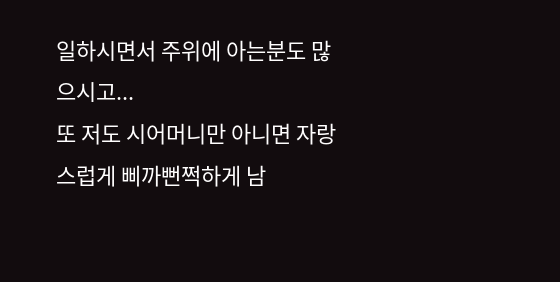일하시면서 주위에 아는분도 많으시고...
또 저도 시어머니만 아니면 자랑스럽게 삐까뻔쩍하게 남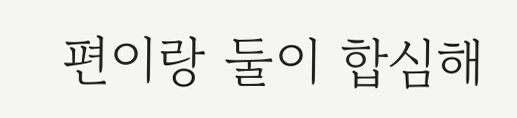편이랑 둘이 합심해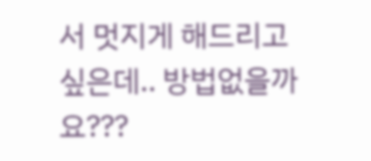서 멋지게 해드리고싶은데.. 방법없을까요???